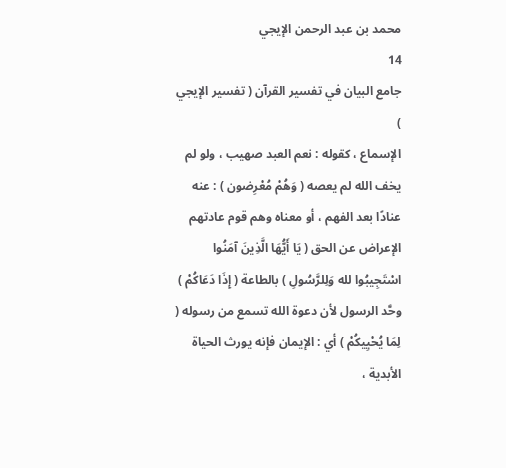محمد بن عبد الرحمن الإيجي
14
جامع البيان في تفسير القرآن ( تفسير الإيجي )
الإسماع ، كقوله : نعم العبد صهيب ، ولو لم يخف الله لم يعصه ( وَهُمْ مُعْرِضون ) : عنه عنادًا بعد الفهم ، أو معناه وهم قوم عادتهم الإعراض عن الحق ( يَا أَيُّهَا الَّذِينَ آمَنُوا اسْتَجِيبُوا لله وَلِلرَّسُولِ ) بالطاعة ( إِذَا دَعَاكُمْ ) وحَّد الرسول لأن دعوة الله تسمع من رسوله ( لِمَا يُحْيِيكُمْ ) أي : الإيمان فإنه يورث الحياة الأبدية ،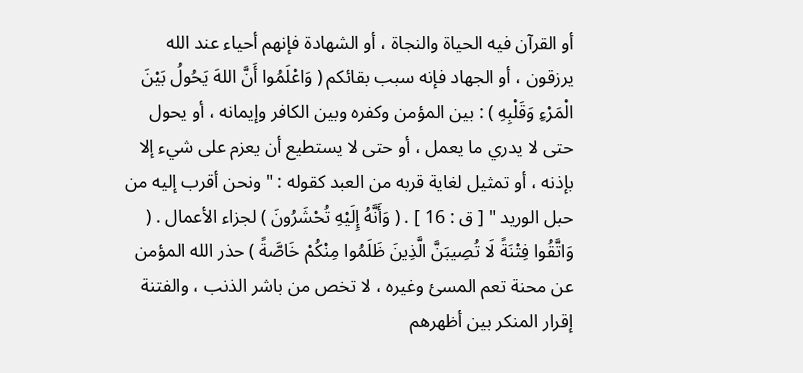أو القرآن فيه الحياة والنجاة ، أو الشهادة فإنهم أحياء عند الله يرزقون ، أو الجهاد فإنه سبب بقائكم ( وَاعْلَمُوا أَنَّ اللهَ يَحُولُ بَيْنَ الْمَرْءِ وَقَلْبِهِ ) : بين المؤمن وكفره وبين الكافر وإيمانه ، أو يحول حتى لا يدري ما يعمل ، أو حتى لا يستطيع أن يعزم على شيء إلا بإذنه ، أو تمثيل لغاية قربه من العبد كقوله : " ونحن أقرب إليه من حبل الوريد " [ ق : 16 ] . ( وَأَنَّهُ إِلَيْهِ تُحْشَرُونَ ) لجزاء الأعمال . ( وَاتَّقُوا فِتْنَةً لَا تُصِيبَنَّ الَّذِينَ ظَلَمُوا مِنْكُمْ خَاصَّةً ) حذر الله المؤمن عن محنة تعم المسئ وغيره ، لا تخص من باشر الذنب ، والفتنة إقرار المنكر بين أظهرهم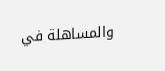والمساهلة في